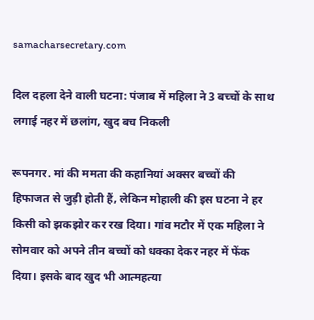samacharsecretary.com

दिल दहला देने वाली घटना: पंजाब में महिला ने 3 बच्चों के साथ लगाई नहर में छलांग, खुद बच निकली

रूपनगर. मां की ममता की कहानियां अक्सर बच्चों की हिफाजत से जुड़ी होती हैं, लेकिन मोहाली की इस घटना ने हर किसी को झकझोर कर रख दिया। गांव मटौर में एक महिला ने सोमवार को अपने तीन बच्चों को धक्का देकर नहर में फेंक दिया। इसके बाद खुद भी आत्महत्या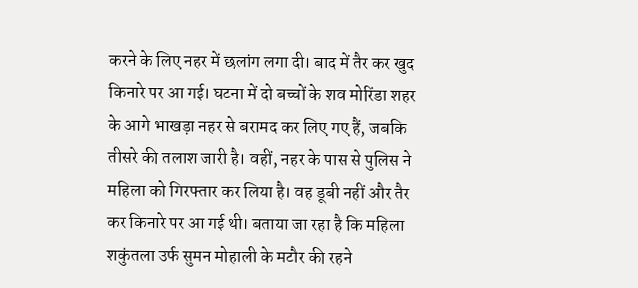करने के लिए नहर में छलांग लगा दी। बाद में तैर कर खुद किनारे पर आ गई। घटना में दो बच्चों के शव मोरिंडा शहर के आगे भाखड़ा नहर से बरामद कर लिए गए हैं, जबकि तीसरे की तलाश जारी है। वहीं, नहर के पास से पुलिस ने महिला को गिरफ्तार कर लिया है। वह डूबी नहीं और तैर कर किनारे पर आ गई थी। बताया जा रहा है कि महिला शकुंतला उर्फ सुमन मोहाली के मटौर की रहने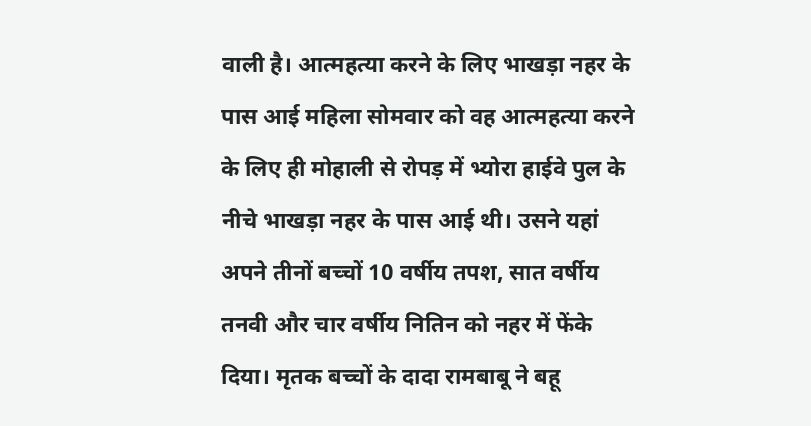वाली है। आत्महत्या करने के लिए भाखड़ा नहर के पास आई महिला सोमवार को वह आत्महत्या करने के लिए ही मोहाली से रोपड़ में भ्योरा हाईवे पुल के नीचे भाखड़ा नहर के पास आई थी। उसने यहां अपने तीनों बच्चों 10 वर्षीय तपश, सात वर्षीय तनवी और चार वर्षीय नितिन को नहर में फेंके दिया। मृतक बच्चों के दादा रामबाबू ने बहू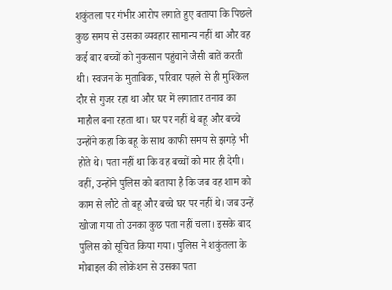शकुंतला पर गंभीर आरोप लगाते हुए बताया कि पिछले कुछ समय से उसका व्यवहार सामान्य नहीं था और वह कई बार बच्चों को नुकसान पहुंचाने जैसी बातें करती थी। स्वजन के मुताबिक, परिवार पहले से ही मुश्किल दौर से गुजर रहा था और घर में लगातार तनाव का माहौल बना रहता था। घर पर नहीं थे बहू और बच्चे उन्होंने कहा कि बहू के साथ काफी समय से झगड़े भी होते थे। पता नहीं था कि वह बच्चों को मार ही देगी। वहीं, उन्होंने पुलिस को बताया है कि जब वह शाम को काम से लौटे तो बहू और बच्चे घर पर नहीं थे। जब उन्हें खोजा गया तो उनका कुछ पता नहीं चला। इसके बाद पुलिस को सूचित किया गया। पुलिस ने शकुंतला के मोबाइल की लोकेशन से उसका पता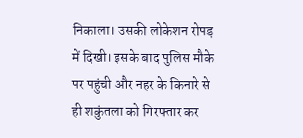निकाला। उसकी लोकेशन रोपड़ में दिखी। इसके बाद पुलिस मौके पर पहुंची और नहर के किनारे से ही शकुंतला को गिरफ्तार कर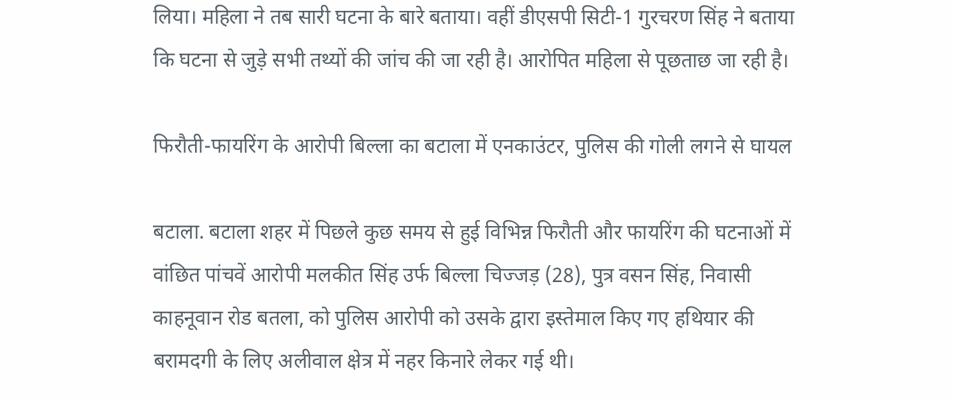लिया। महिला ने तब सारी घटना के बारे बताया। वहीं डीएसपी सिटी-1 गुरचरण सिंह ने बताया कि घटना से जुड़े सभी तथ्यों की जांच की जा रही है। आरोपित महिला से पूछताछ जा रही है।

फिरौती-फायरिंग के आरोपी बिल्ला का बटाला में एनकाउंटर, पुलिस की गोली लगने से घायल

बटाला. बटाला शहर में पिछले कुछ समय से हुई विभिन्न फिरौती और फायरिंग की घटनाओं में वांछित पांचवें आरोपी मलकीत सिंह उर्फ बिल्ला चिज्जड़ (28), पुत्र वसन सिंह, निवासी काहनूवान रोड बतला, को पुलिस आरोपी को उसके द्वारा इस्तेमाल किए गए हथियार की बरामदगी के लिए अलीवाल क्षेत्र में नहर किनारे लेकर गई थी।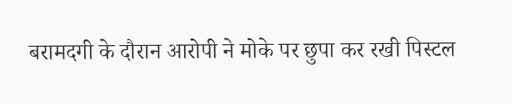बरामदगी के दौरान आरोपी ने मोके पर छुपा कर रखी पिस्टल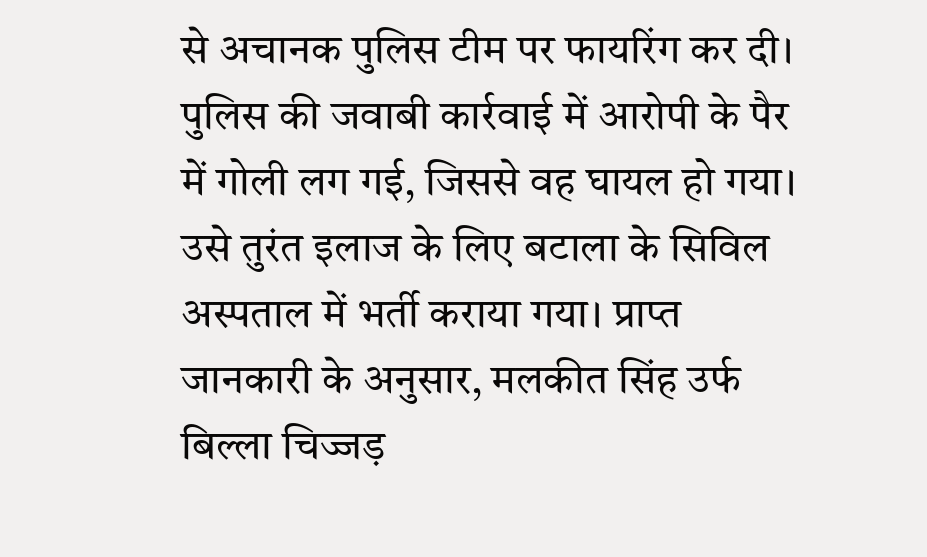से अचानक पुलिस टीम पर फायरिंग कर दी। पुलिस की जवाबी कार्रवाई में आरोपी के पैर में गोली लग गई, जिससे वह घायल हो गया। उसे तुरंत इलाज के लिए बटाला के सिविल अस्पताल में भर्ती कराया गया। प्राप्त जानकारी के अनुसार, मलकीत सिंह उर्फ बिल्ला चिज्जड़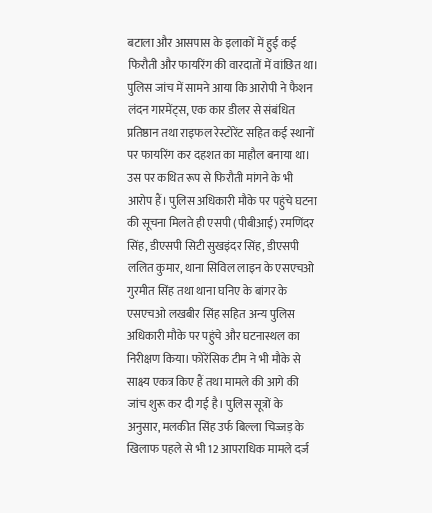बटाला और आसपास के इलाकों में हुई कई फिरौती और फायरिंग की वारदातों में वांछित था। पुलिस जांच में सामने आया कि आरोपी ने फैशन लंदन गारमेंट्स, एक कार डीलर से संबंधित प्रतिष्ठान तथा राइफल रेस्टोरेंट सहित कई स्थानों पर फायरिंग कर दहशत का माहौल बनाया था। उस पर कथित रूप से फिरौती मांगने के भी आरोप हैं। पुलिस अधिकारी मौके पर पहुंचे घटना की सूचना मिलते ही एसपी (पीबीआई) रमणिंदर सिंह, डीएसपी सिटी सुखइंदर सिंह, डीएसपी ललित कुमार, थाना सिविल लाइन के एसएचओ गुरमीत सिंह तथा थाना घनिए के बांगर के एसएचओ लखबीर सिंह सहित अन्य पुलिस अधिकारी मौके पर पहुंचे और घटनास्थल का निरीक्षण किया। फोरेंसिक टीम ने भी मौके से साक्ष्य एकत्र किए हैं तथा मामले की आगे की जांच शुरू कर दी गई है। पुलिस सूत्रों के अनुसार, मलकीत सिंह उर्फ बिल्ला चिज्जड़ के खिलाफ पहले से भी 12 आपराधिक मामले दर्ज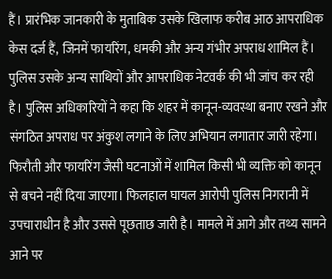हैं। प्रारंभिक जानकारी के मुताबिक उसके खिलाफ करीब आठ आपराधिक केस दर्ज हैं, जिनमें फायरिंग, धमकी और अन्य गंभीर अपराध शामिल हैं। पुलिस उसके अन्य साथियों और आपराधिक नेटवर्क की भी जांच कर रही है। पुलिस अधिकारियों ने कहा कि शहर में कानून-व्यवस्था बनाए रखने और संगठित अपराध पर अंकुश लगाने के लिए अभियान लगातार जारी रहेगा। फिरौती और फायरिंग जैसी घटनाओं में शामिल किसी भी व्यक्ति को कानून से बचने नहीं दिया जाएगा। फिलहाल घायल आरोपी पुलिस निगरानी में उपचाराधीन है और उससे पूछताछ जारी है। मामले में आगे और तथ्य सामने आने पर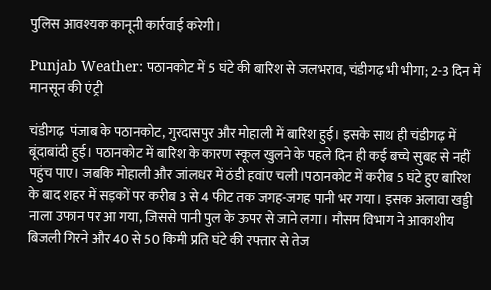पुलिस आवश्यक कानूनी कार्रवाई करेगी।

Punjab Weather: पठानकोट में 5 घंटे की बारिश से जलभराव, चंडीगढ़ भी भीगा; 2-3 दिन में मानसून की एंट्री

चंडीगढ़  पंजाब के पठानकोट, गुरदासपुर और मोहाली में बारिश हुई। इसके साथ ही चंडीगढ़ में बूंदाबांदी हुई। पठानकोट में बारिश के कारण स्कूल खुलने के पहले दिन ही कई बच्चे सुबह से नहीं पहुंच पाए। जबकि मोहाली और जांलधर में ठंडी हवांए चली।पठानकोट में करीब 5 घंटे हुए बारिश के बाद शहर में सड़कों पर करीब 3 से 4 फीट तक जगह-जगह पानी भर गया। इसक अलावा खड्डी नाला उफान पर आ गया, जिससे पानी पुल के ऊपर से जाने लगा। मौसम विभाग ने आकाशीय बिजली गिरने और 40 से 50 किमी प्रति घंटे की रफ्तार से तेज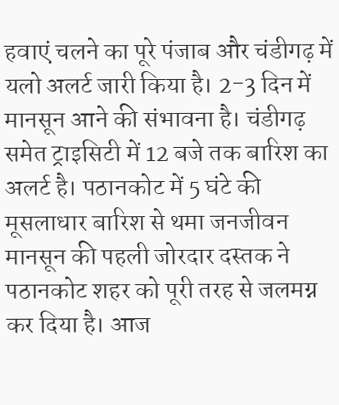हवाएं चलने का पूरे पंजाब और चंडीगढ़ में यलो अलर्ट जारी किया है। 2-3 दिन में मानसून आने की संभावना है। चंडीगढ़ समेत ट्राइसिटी में 12 बजे तक बारिश का अलर्ट है। पठानकोट में 5 घंटे की मूसलाधार बारिश से थमा जनजीवन मानसून की पहली जोरदार दस्तक ने पठानकोट शहर को पूरी तरह से जलमग्न कर दिया है। आज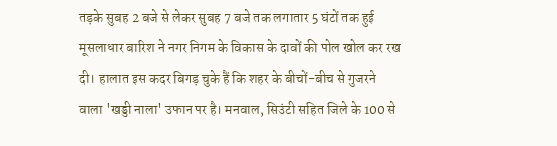तड़के सुबह 2 बजे से लेकर सुबह 7 बजे तक लगातार 5 घंटों तक हुई मूसलाधार बारिश ने नगर निगम के विकास के दावों की पोल खोल कर रख दी। हालात इस कदर बिगड़ चुके हैं कि शहर के बीचों-बीच से गुजरने वाला 'खड्डी नाला' उफान पर है। मनवाल, सिउंटी सहित जिले के 100 से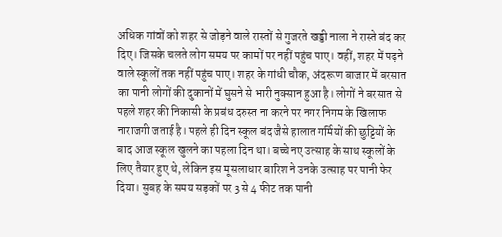अधिक गांवों को शहर से जोड़ने वाले रास्तों से गुजरते खड्डी नाला ने रास्ते बंद कर दिए। जिसके चलते लोग समय पर कामों पर नहीं पहुंच पाए। वहीं, शहर में पढ़ने वाले स्कूलों तक नहीं पहुंच पाए। शहर के गांधी चौक, अंदरूण बाजार में बरसात का पानी लोगों की दुकानों में घुसने से भारी नुक्सान हुआ है। लोगों ने बरसात से पहले शहर की निकासी के प्रबंध दरुस्त ना करने पर नगर निगम के खिलाफ नाराजगी जताई है। पहले ही दिन स्कूल बंद जैसे हालात गर्मियों की छुट्टियों के बाद आज स्कूल खुलने का पहला दिन था। बच्चे नए उत्साह के साथ स्कूलों के लिए तैयार हुए थे, लेकिन इस मूसलाधार बारिश ने उनके उत्साह पर पानी फेर दिया। सुबह के समय सड़कों पर 3 से 4 फीट तक पानी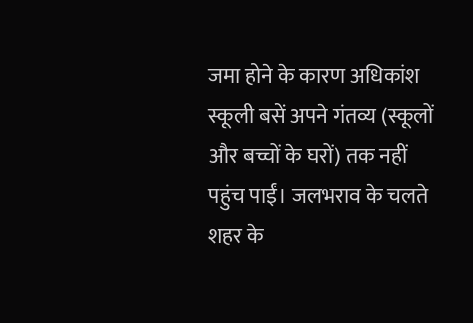जमा होने के कारण अधिकांश स्कूली बसें अपने गंतव्य (स्कूलों और बच्चों के घरों) तक नहीं पहुंच पाईं। जलभराव के चलते शहर के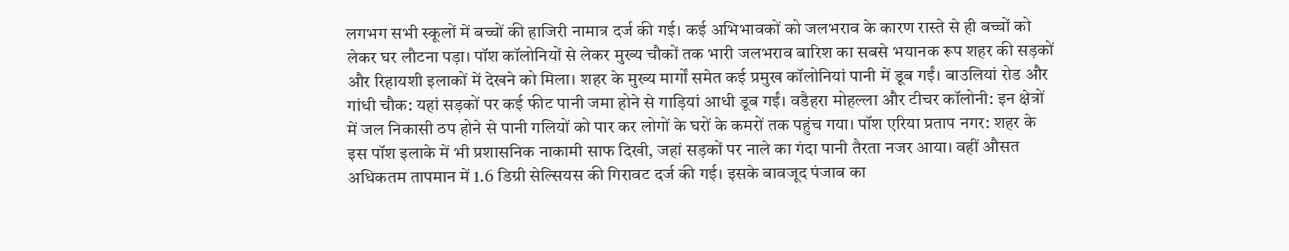लगभग सभी स्कूलों में बच्चों की हाजिरी नामात्र दर्ज की गई। कई अभिभावकों को जलभराव के कारण रास्ते से ही बच्चों को लेकर घर लौटना पड़ा। पॉश कॉलोनियों से लेकर मुख्य चौकों तक भारी जलभराव बारिश का सबसे भयानक रूप शहर की सड़कों और रिहायशी इलाकों में देखने को मिला। शहर के मुख्य मार्गों समेत कई प्रमुख कॉलोनियां पानी में डूब गईं। बाउलियां रोड और गांधी चौक: यहां सड़कों पर कई फीट पानी जमा होने से गाड़ियां आधी डूब गईं। वडैहरा मोहल्ला और टीचर कॉलोनी: इन क्षेत्रों में जल निकासी ठप होने से पानी गलियों को पार कर लोगों के घरों के कमरों तक पहुंच गया। पॉश एरिया प्रताप नगर: शहर के इस पॉश इलाके में भी प्रशासनिक नाकामी साफ दिखी, जहां सड़कों पर नाले का गंदा पानी तैरता नजर आया। वहीं औसत अधिकतम तापमान में 1.6 डिग्री सेल्सियस की गिरावट दर्ज की गई। इसके बावजूद पंजाब का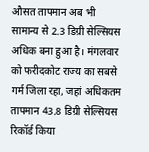औसत तापमान अब भी सामान्य से 2.3 डिग्री सेल्सियस अधिक बना हुआ है। मंगलवार को फरीदकोट राज्य का सबसे गर्म जिला रहा, जहां अधिकतम तापमान 43.8 डिग्री सेल्सियस रिकॉर्ड किया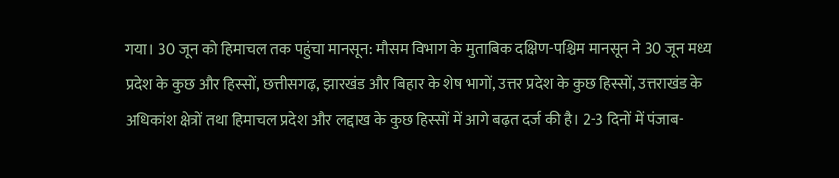गया। 30 जून को हिमाचल तक पहुंचा मानसून: मौसम विभाग के मुताबिक दक्षिण-पश्चिम मानसून ने 30 जून मध्य प्रदेश के कुछ और हिस्सों, छत्तीसगढ़, झारखंड और बिहार के शेष भागों, उत्तर प्रदेश के कुछ हिस्सों, उत्तराखंड के अधिकांश क्षेत्रों तथा हिमाचल प्रदेश और लद्दाख के कुछ हिस्सों में आगे बढ़त दर्ज की है। 2-3 दिनों में पंजाब-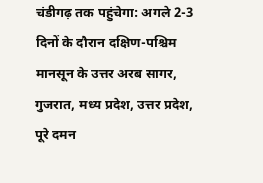चंडीगढ़ तक पहुंचेगा: अगले 2-3 दिनों के दौरान दक्षिण-पश्चिम मानसून के उत्तर अरब सागर, गुजरात, मध्य प्रदेश, उत्तर प्रदेश, पूरे दमन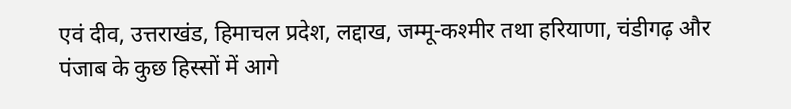एवं दीव, उत्तराखंड, हिमाचल प्रदेश, लद्दाख, जम्मू-कश्मीर तथा हरियाणा, चंडीगढ़ और पंजाब के कुछ हिस्सों में आगे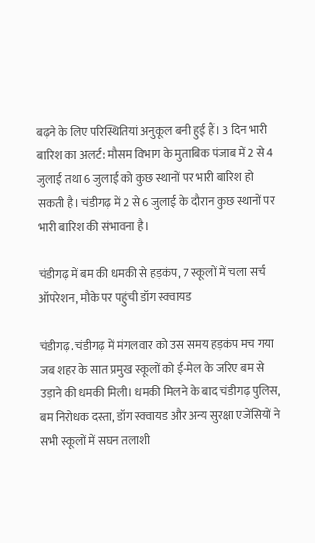बढ़ने के लिए परिस्थितियां अनुकूल बनी हुई हैं। 3 दिन भारी बारिश का अलर्ट: मौसम विभाग के मुताबिक पंजाब में 2 से 4 जुलाई तथा 6 जुलाई को कुछ स्थानों पर भारी बारिश हो सकती है। चंडीगढ़ में 2 से 6 जुलाई के दौरान कुछ स्थानों पर भारी बारिश की संभावना है।

चंडीगढ़ में बम की धमकी से हड़कंप, 7 स्कूलों में चला सर्च ऑपरेशन, मौके पर पहुंची डॉग स्क्वायड

चंडीगढ़. चंडीगढ़ में मंगलवार को उस समय हड़कंप मच गया जब शहर के सात प्रमुख स्कूलों को ई-मेल के जरिए बम से उड़ाने की धमकी मिली। धमकी मिलने के बाद चंडीगढ़ पुलिस, बम निरोधक दस्ता, डॉग स्क्वायड और अन्य सुरक्षा एजेंसियों ने सभी स्कूलों में सघन तलाशी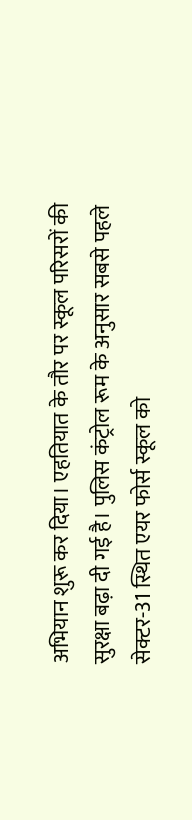अभियान शुरू कर दिया। एहतियात के तौर पर स्कूल परिसरों की सुरक्षा बढ़ा दी गई है। पुलिस कंट्रोल रूम के अनुसार सबसे पहले सेक्टर-31 स्थित एयर फोर्स स्कूल को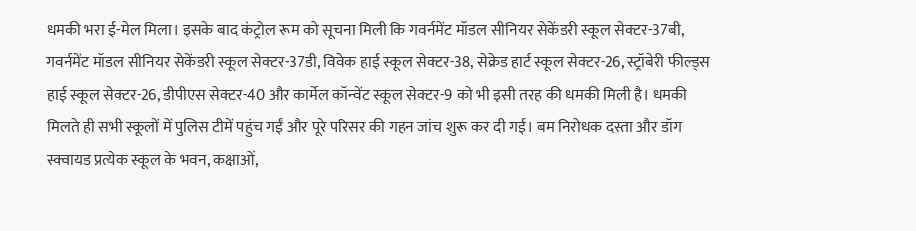धमकी भरा ई-मेल मिला। इसके बाद कंट्रोल रूम को सूचना मिली कि गवर्नमेंट मॉडल सीनियर सेकेंडरी स्कूल सेक्टर-37बी, गवर्नमेंट मॉडल सीनियर सेकेंडरी स्कूल सेक्टर-37डी, विवेक हाई स्कूल सेक्टर-38, सेक्रेड हार्ट स्कूल सेक्टर-26, स्ट्रॉबेरी फील्ड्स हाई स्कूल सेक्टर-26, डीपीएस सेक्टर-40 और कार्मेल कॉन्वेंट स्कूल सेक्टर-9 को भी इसी तरह की धमकी मिली है। धमकी मिलते ही सभी स्कूलों में पुलिस टीमें पहुंच गईं और पूरे परिसर की गहन जांच शुरू कर दी गई। बम निरोधक दस्ता और डॉग स्क्वायड प्रत्येक स्कूल के भवन, कक्षाओं,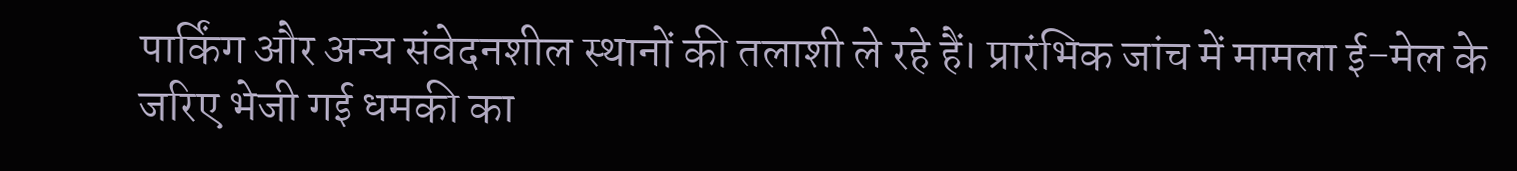पार्किंग और अन्य संवेदनशील स्थानों की तलाशी ले रहे हैं। प्रारंभिक जांच में मामला ई-मेल के जरिए भेजी गई धमकी का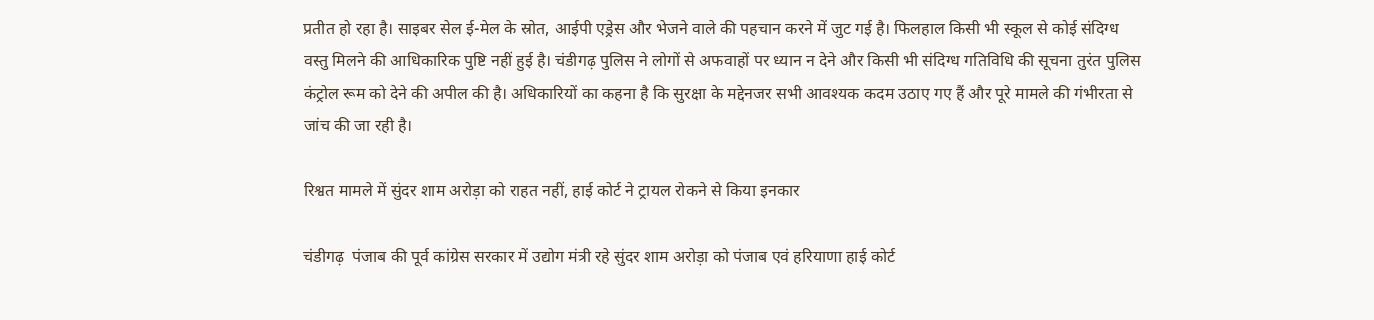प्रतीत हो रहा है। साइबर सेल ई-मेल के स्रोत, आईपी एड्रेस और भेजने वाले की पहचान करने में जुट गई है। फिलहाल किसी भी स्कूल से कोई संदिग्ध वस्तु मिलने की आधिकारिक पुष्टि नहीं हुई है। चंडीगढ़ पुलिस ने लोगों से अफवाहों पर ध्यान न देने और किसी भी संदिग्ध गतिविधि की सूचना तुरंत पुलिस कंट्रोल रूम को देने की अपील की है। अधिकारियों का कहना है कि सुरक्षा के मद्देनजर सभी आवश्यक कदम उठाए गए हैं और पूरे मामले की गंभीरता से जांच की जा रही है।

रिश्वत मामले में सुंदर शाम अरोड़ा को राहत नहीं, हाई कोर्ट ने ट्रायल रोकने से किया इनकार

चंडीगढ़  पंजाब की पूर्व कांग्रेस सरकार में उद्योग मंत्री रहे सुंदर शाम अरोड़ा को पंजाब एवं हरियाणा हाई कोर्ट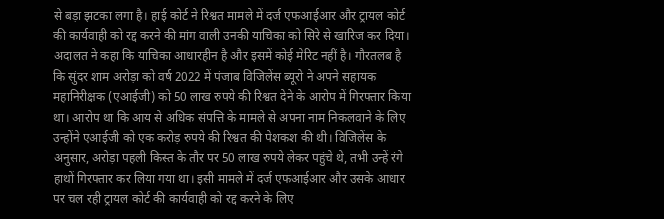से बड़ा झटका लगा है। हाई कोर्ट ने रिश्वत मामले में दर्ज एफआईआर और ट्रायल कोर्ट की कार्यवाही को रद्द करने की मांग वाली उनकी याचिका को सिरे से खारिज कर दिया। अदालत ने कहा कि याचिका आधारहीन है और इसमें कोई मेरिट नहीं है। गौरतलब है कि सुंदर शाम अरोड़ा को वर्ष 2022 में पंजाब विजिलेंस ब्यूरो ने अपने सहायक महानिरीक्षक (एआईजी) को 50 लाख रुपये की रिश्वत देने के आरोप में गिरफ्तार किया था। आरोप था कि आय से अधिक संपत्ति के मामले से अपना नाम निकलवाने के लिए उन्होंने एआईजी को एक करोड़ रुपये की रिश्वत की पेशकश की थी। विजिलेंस के अनुसार, अरोड़ा पहली किस्त के तौर पर 50 लाख रुपये लेकर पहुंचे थे, तभी उन्हें रंगे हाथों गिरफ्तार कर लिया गया था। इसी मामले में दर्ज एफआईआर और उसके आधार पर चल रही ट्रायल कोर्ट की कार्यवाही को रद्द करने के लिए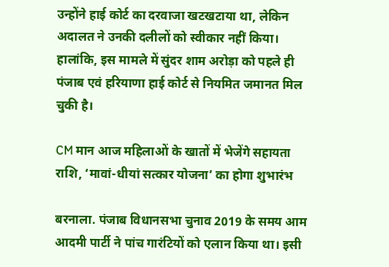उन्होंने हाई कोर्ट का दरवाजा खटखटाया था, लेकिन अदालत ने उनकी दलीलों को स्वीकार नहीं किया। हालांकि, इस मामले में सुंदर शाम अरोड़ा को पहले ही पंजाब एवं हरियाणा हाई कोर्ट से नियमित जमानत मिल चुकी है।

CM मान आज महिलाओं के खातों में भेजेंगे सहायता राशि, ‘मावां-धीयां सत्कार योजना’ का होगा शुभारंभ

बरनाला. पंजाब विधानसभा चुनाव 2019 के समय आम आदमी पार्टी ने पांच गारंटियों को एलान किया था। इसी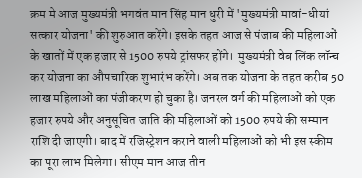क्रम मे आज मुख्यमंत्री भगवंत मान सिंह मान धुरी में 'मुख्यमंत्री मावां-धीयां सत्कार योजना' की शुरुआत करेंगे। इसके तहत आज से पंजाब की महिलाओं के खातों में एक हजार से 1500 रुपये ट्रांसफर होंगे।  मुख्यमंत्री वेब लिंक लॉन्च कर योजना का औपचारिक शुभारंभ करेंगे। अब तक योजना के तहत करीब 50 लाख महिलाओं का पंजीकरण हो चुका है। जनरल वर्ग की महिलाओं को एक हजार रुपये और अनुसूचित जाति की महिलाओं को 1500 रुपये की सम्मान राशि दी जाएगी। बाद में रजिस्ट्रेशन कराने वाली महिलाओं को भी इस स्कीम का पूरा लाभ मिलेगा। सीएम मान आज तीन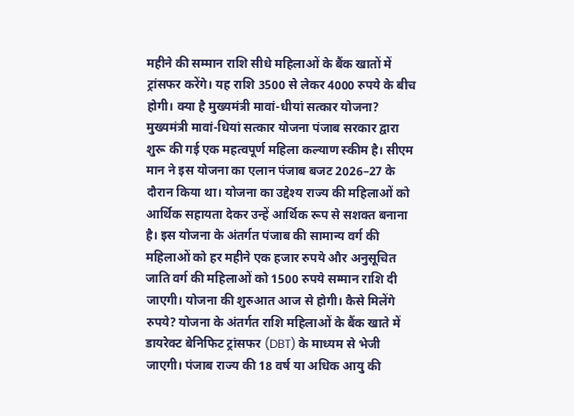महीने की सम्मान राशि सीधे महिलाओं के बैंक खातों में ट्रांसफर करेंगे। यह राशि 3500 से लेकर 4000 रुपये के बीच होगी। क्या है मुख्यमंत्री मावां-धीयां सत्कार योजना? मुख्यमंत्री मावां-धियां सत्कार योजना पंजाब सरकार द्वारा शुरू की गई एक महत्वपूर्ण महिला कल्याण स्कीम है। सीएम मान ने इस योजना का एलान पंजाब बजट 2026–27 के दौरान किया था। योजना का उद्देश्य राज्य की महिलाओं को आर्थिक सहायता देकर उन्हें आर्थिक रूप से सशक्त बनाना है। इस योजना के अंतर्गत पंजाब की सामान्य वर्ग की महिलाओं को हर महीने एक हजार रुपये और अनुसूचित जाति वर्ग की महिलाओं को 1500 रुपये सम्मान राशि दी जाएगी। योजना की शुरुआत आज से होगी। कैसे मिलेंगे रुपये? योजना के अंतर्गत राशि महिलाओं के बैंक खाते में डायरेक्ट बेनिफिट ट्रांसफर (DBT) के माध्यम से भेजी जाएगी। पंजाब राज्य की 18 वर्ष या अधिक आयु की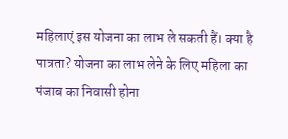महिलाएं इस योजना का लाभ ले सकती हैं। क्या है पात्रता? योजना का लाभ लेने के लिए महिला का पंजाब का निवासी होना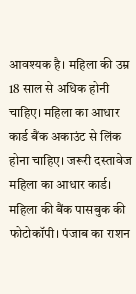आवश्यक है। महिला की उम्र 18 साल से अधिक होनी चाहिए। महिला का आधार कार्ड बैंक अकाउंट से लिंक होना चाहिए। जरूरी दस्तावेज महिला का आधार कार्ड। महिला की बैंक पासबुक की फोटोकॉपी। पंजाब का राशन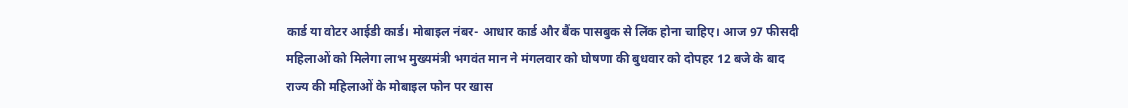कार्ड या वोटर आईडी कार्ड। मोबाइल नंबर- आधार कार्ड और बैंक पासबुक से लिंक होना चाहिए। आज 97 फीसदी महिलाओं को मिलेगा लाभ मुख्यमंत्री भगवंत मान ने मंगलवार को घोषणा की बुधवार को दोपहर 12 बजे के बाद राज्य की महिलाओं के मोबाइल फोन पर खास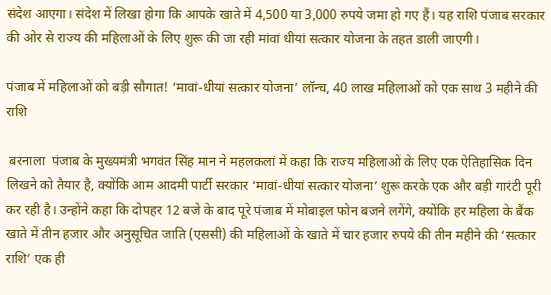संदेश आएगा। संदेश में लिखा होगा कि आपके खाते में 4,500 या 3,000 रुपये जमा हो गए हैं। यह राशि पंजाब सरकार की ओर से राज्य की महिलाओं के लिए शुरू की जा रही मांवां धीयां सत्कार योजना के तहत डाली जाएगी।

पंजाब में महिलाओं को बड़ी सौगात! ‘मावां-धीयां सत्कार योजना’ लॉन्च, 40 लाख महिलाओं को एक साथ 3 महीने की राशि

 बरनाला  पंजाब के मुख्यमंत्री भगवंत सिंह मान ने महलकलां में कहा कि राज्य महिलाओं के लिए एक ऐतिहासिक दिन लिखने को तैयार है, क्योंकि आम आदमी पार्टी सरकार ‘मावां-धीयां सत्कार योजना’ शुरू करके एक और बड़ी गारंटी पूरी कर रही है। उन्होंने कहा कि दोपहर 12 बजे के बाद पूरे पंजाब में मोबाइल फोन बजने लगेंगे, क्योंकि हर महिला के बैंक खाते में तीन हजार और अनुसूचित जाति (एससी) की महिलाओं के खाते में चार हजार रुपये की तीन महीने की ‘सत्कार राशि’ एक ही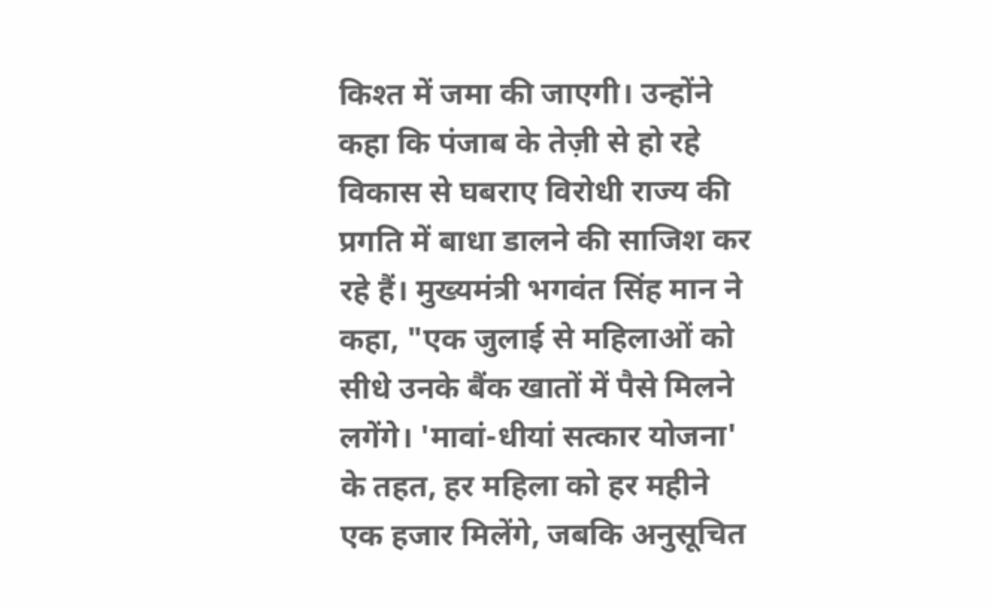किश्त में जमा की जाएगी। उन्होंने कहा कि पंजाब के तेज़ी से हो रहे विकास से घबराए विरोधी राज्य की प्रगति में बाधा डालने की साजिश कर रहे हैं। मुख्यमंत्री भगवंत सिंह मान ने कहा, "एक जुलाई से महिलाओं को सीधे उनके बैंक खातों में पैसे मिलने लगेंगे। 'मावां-धीयां सत्कार योजना' के तहत, हर महिला को हर महीने एक हजार मिलेंगे, जबकि अनुसूचित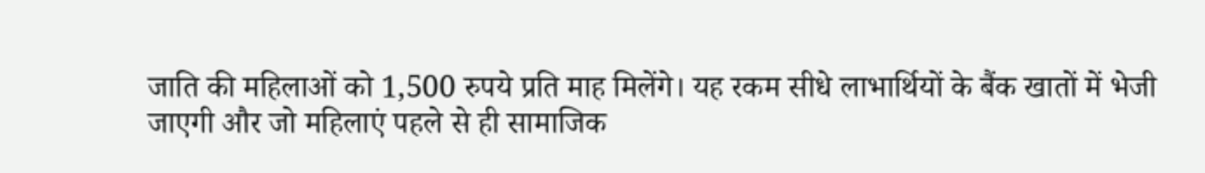जाति की महिलाओं को 1,500 रुपये प्रति माह मिलेंगे। यह रकम सीधे लाभार्थियों के बैंक खातों में भेजी जाएगी और जो महिलाएं पहले से ही सामाजिक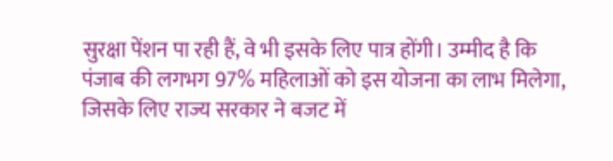सुरक्षा पेंशन पा रही हैं, वे भी इसके लिए पात्र होंगी। उम्मीद है कि पंजाब की लगभग 97% महिलाओं को इस योजना का लाभ मिलेगा, जिसके लिए राज्य सरकार ने बजट में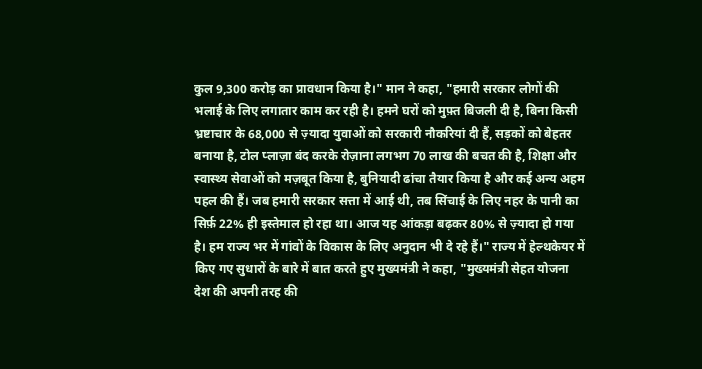कुल 9,300 करोड़ का प्रावधान किया है।" मान ने कहा, "हमारी सरकार लोगों की भलाई के लिए लगातार काम कर रही है। हमने घरों को मुफ़्त बिजली दी है, बिना किसी भ्रष्टाचार के 68,000 से ज़्यादा युवाओं को सरकारी नौकरियां दी हैं, सड़कों को बेहतर बनाया है, टोल प्लाज़ा बंद करके रोज़ाना लगभग 70 लाख की बचत की है, शिक्षा और स्वास्थ्य सेवाओं को मज़बूत किया है, बुनियादी ढांचा तैयार किया है और कई अन्य अहम पहल की हैं। जब हमारी सरकार सत्ता में आई थी, तब सिंचाई के लिए नहर के पानी का सिर्फ़ 22% ही इस्तेमाल हो रहा था। आज यह आंकड़ा बढ़कर 80% से ज़्यादा हो गया है। हम राज्य भर में गांवों के विकास के लिए अनुदान भी दे रहे हैं।" राज्य में हेल्थकेयर में किए गए सुधारों के बारे में बात करते हुए मुख्यमंत्री ने कहा, "मुख्यमंत्री सेहत योजना देश की अपनी तरह की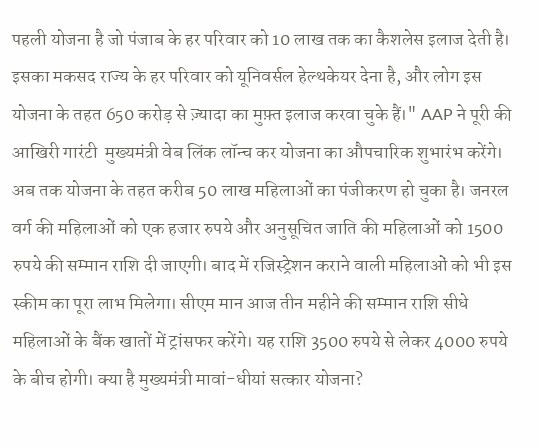पहली योजना है जो पंजाब के हर परिवार को 10 लाख तक का कैशलेस इलाज देती है। इसका मकसद राज्य के हर परिवार को यूनिवर्सल हेल्थकेयर देना है, और लोग इस योजना के तहत 650 करोड़ से ज़्यादा का मुफ़्त इलाज करवा चुके हैं।" AAP ने पूरी की आखिरी गारंटी  मुख्यमंत्री वेब लिंक लॉन्च कर योजना का औपचारिक शुभारंभ करेंगे। अब तक योजना के तहत करीब 50 लाख महिलाओं का पंजीकरण हो चुका है। जनरल वर्ग की महिलाओं को एक हजार रुपये और अनुसूचित जाति की महिलाओं को 1500 रुपये की सम्मान राशि दी जाएगी। बाद में रजिस्ट्रेशन कराने वाली महिलाओं को भी इस स्कीम का पूरा लाभ मिलेगा। सीएम मान आज तीन महीने की सम्मान राशि सीधे महिलाओं के बैंक खातों में ट्रांसफर करेंगे। यह राशि 3500 रुपये से लेकर 4000 रुपये के बीच होगी। क्या है मुख्यमंत्री मावां-धीयां सत्कार योजना?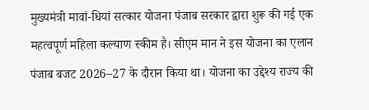मुख्यमंत्री मावां-धियां सत्कार योजना पंजाब सरकार द्वारा शुरू की गई एक महत्वपूर्ण महिला कल्याण स्कीम है। सीएम मान ने इस योजना का एलान पंजाब बजट 2026–27 के दौरान किया था। योजना का उद्देश्य राज्य की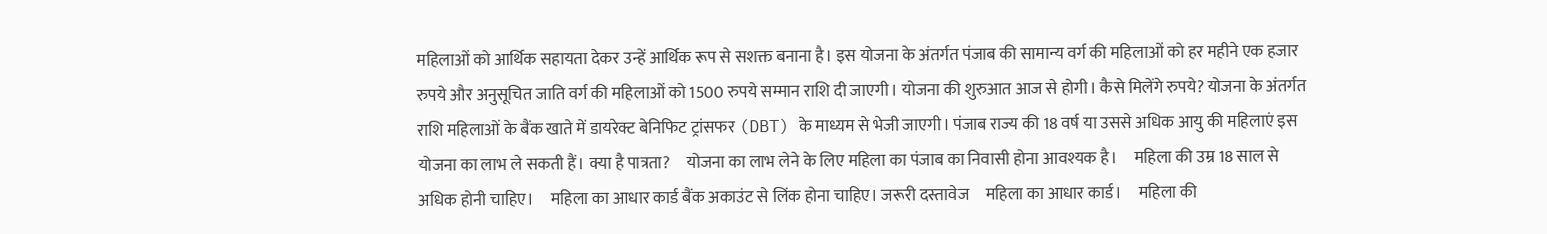महिलाओं को आर्थिक सहायता देकर उन्हें आर्थिक रूप से सशक्त बनाना है। इस योजना के अंतर्गत पंजाब की सामान्य वर्ग की महिलाओं को हर महीने एक हजार रुपये और अनुसूचित जाति वर्ग की महिलाओं को 1500 रुपये सम्मान राशि दी जाएगी। योजना की शुरुआत आज से होगी। कैसे मिलेंगे रुपये? योजना के अंतर्गत राशि महिलाओं के बैंक खाते में डायरेक्ट बेनिफिट ट्रांसफर (DBT) के माध्यम से भेजी जाएगी। पंजाब राज्य की 18 वर्ष या उससे अधिक आयु की महिलाएं इस योजना का लाभ ले सकती हैं। क्या है पात्रता?     योजना का लाभ लेने के लिए महिला का पंजाब का निवासी होना आवश्यक है।     महिला की उम्र 18 साल से अधिक होनी चाहिए।     महिला का आधार कार्ड बैंक अकाउंट से लिंक होना चाहिए। जरूरी दस्तावेज     महिला का आधार कार्ड।     महिला की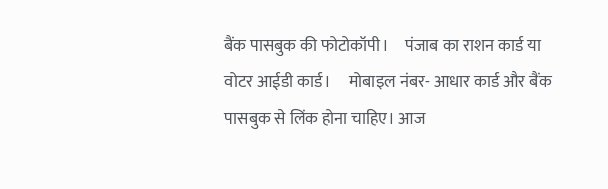बैंक पासबुक की फोटोकॉपी।     पंजाब का राशन कार्ड या वोटर आईडी कार्ड।     मोबाइल नंबर- आधार कार्ड और बैंक पासबुक से लिंक होना चाहिए। आज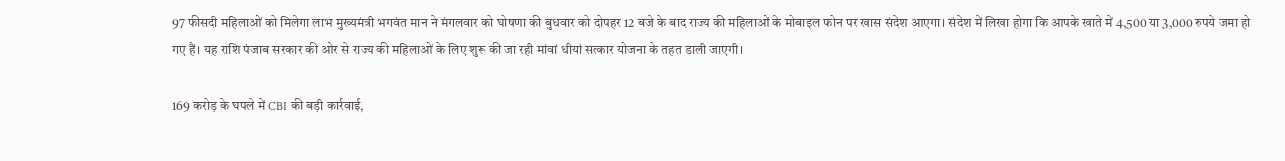97 फीसदी महिलाओं को मिलेगा लाभ मुख्यमंत्री भगवंत मान ने मंगलवार को घोषणा की बुधवार को दोपहर 12 बजे के बाद राज्य की महिलाओं के मोबाइल फोन पर खास संदेश आएगा। संदेश में लिखा होगा कि आपके खाते में 4,500 या 3,000 रुपये जमा हो गए हैं। यह राशि पंजाब सरकार की ओर से राज्य की महिलाओं के लिए शुरू की जा रही मांवां धीयां सत्कार योजना के तहत डाली जाएगी।

169 करोड़ के घपले में CBI की बड़ी कार्रवाई,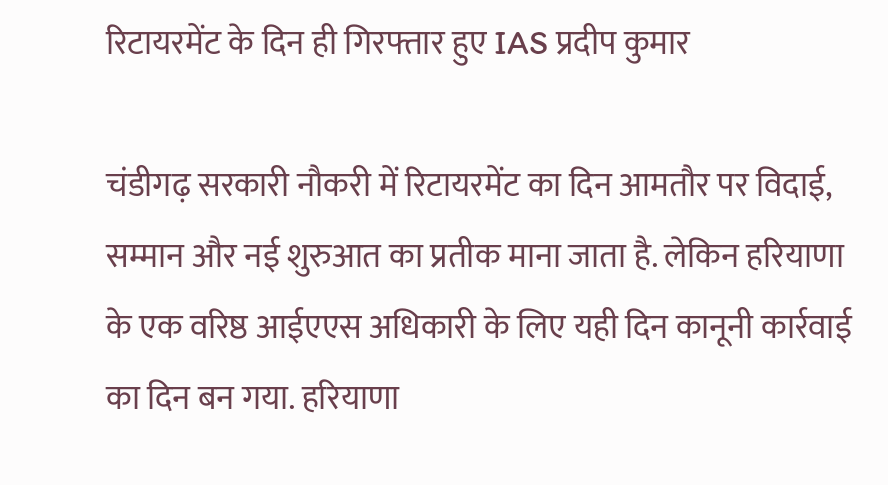रिटायरमेंट के दिन ही गिरफ्तार हुए IAS प्रदीप कुमार

चंडीगढ़ सरकारी नौकरी में रिटायरमेंट का दिन आमतौर पर विदाई, सम्मान और नई शुरुआत का प्रतीक माना जाता है. लेकिन हरियाणा के एक वरिष्ठ आईएएस अधिकारी के लिए यही दिन कानूनी कार्रवाई का दिन बन गया. हरियाणा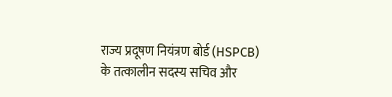राज्य प्रदूषण नियंत्रण बोर्ड (HSPCB) के तत्कालीन सदस्य सचिव और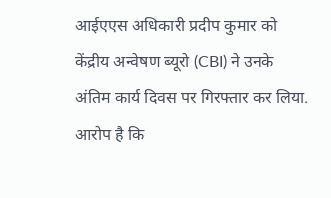आईएएस अधिकारी प्रदीप कुमार को केंद्रीय अन्वेषण ब्यूरो (CBI) ने उनके अंतिम कार्य दिवस पर गिरफ्तार कर लिया. आरोप है कि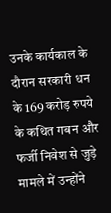उनके कार्यकाल के दौरान सरकारी धन के 169 करोड़ रुपये के कथित गबन और फर्जी निवेश से जुड़े मामले में उन्होंने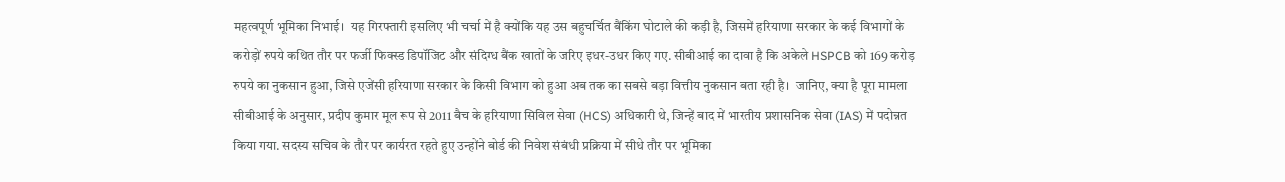महत्वपूर्ण भूमिका निभाई।  यह गिरफ्तारी इसलिए भी चर्चा में है क्योंकि यह उस बहुचर्चित बैंकिंग घोटाले की कड़ी है, जिसमें हरियाणा सरकार के कई विभागों के करोड़ों रुपये कथित तौर पर फर्जी फिक्स्ड डिपॉजिट और संदिग्ध बैंक खातों के जरिए इधर-उधर किए गए. सीबीआई का दावा है कि अकेले HSPCB को 169 करोड़ रुपये का नुकसान हुआ, जिसे एजेंसी हरियाणा सरकार के किसी विभाग को हुआ अब तक का सबसे बड़ा वित्तीय नुकसान बता रही है।  जानिए, क्या है पूरा मामला सीबीआई के अनुसार, प्रदीप कुमार मूल रूप से 2011 बैच के हरियाणा सिविल सेवा (HCS) अधिकारी थे, जिन्हें बाद में भारतीय प्रशासनिक सेवा (IAS) में पदोन्नत किया गया. सदस्य सचिव के तौर पर कार्यरत रहते हुए उन्होंने बोर्ड की निवेश संबंधी प्रक्रिया में सीधे तौर पर भूमिका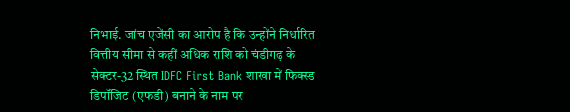निभाई. जांच एजेंसी का आरोप है कि उन्होंने निर्धारित वित्तीय सीमा से कहीं अधिक राशि को चंडीगढ़ के सेक्टर-32 स्थित IDFC First Bank शाखा में फिक्स्ड डिपॉजिट (एफडी) बनाने के नाम पर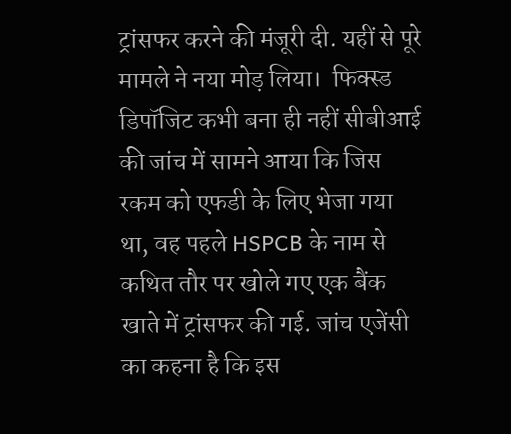ट्रांसफर करने की मंजूरी दी. यहीं से पूरे मामले ने नया मोड़ लिया।  फिक्स्ड डिपॉजिट कभी बना ही नहीं सीबीआई की जांच में सामने आया कि जिस रकम को एफडी के लिए भेजा गया था, वह पहले HSPCB के नाम से कथित तौर पर खोले गए एक बैंक खाते में ट्रांसफर की गई. जांच एजेंसी का कहना है कि इस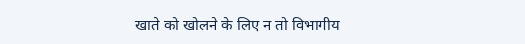खाते को खोलने के लिए न तो विभागीय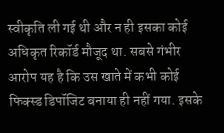स्वीकृति ली गई थी और न ही इसका कोई अधिकृत रिकॉर्ड मौजूद था. सबसे गंभीर आरोप यह है कि उस खाते में कभी कोई फिक्स्ड डिपॉजिट बनाया ही नहीं गया. इसके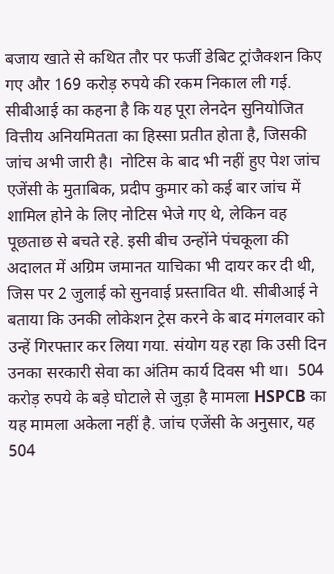बजाय खाते से कथित तौर पर फर्जी डेबिट ट्रांजैक्शन किए गए और 169 करोड़ रुपये की रकम निकाल ली गई. सीबीआई का कहना है कि यह पूरा लेनदेन सुनियोजित वित्तीय अनियमितता का हिस्सा प्रतीत होता है, जिसकी जांच अभी जारी है।  नोटिस के बाद भी नहीं हुए पेश जांच एजेंसी के मुताबिक, प्रदीप कुमार को कई बार जांच में शामिल होने के लिए नोटिस भेजे गए थे, लेकिन वह पूछताछ से बचते रहे. इसी बीच उन्होंने पंचकूला की अदालत में अग्रिम जमानत याचिका भी दायर कर दी थी, जिस पर 2 जुलाई को सुनवाई प्रस्तावित थी. सीबीआई ने बताया कि उनकी लोकेशन ट्रेस करने के बाद मंगलवार को उन्हें गिरफ्तार कर लिया गया. संयोग यह रहा कि उसी दिन उनका सरकारी सेवा का अंतिम कार्य दिवस भी था।  504 करोड़ रुपये के बड़े घोटाले से जुड़ा है मामला HSPCB का यह मामला अकेला नहीं है. जांच एजेंसी के अनुसार, यह 504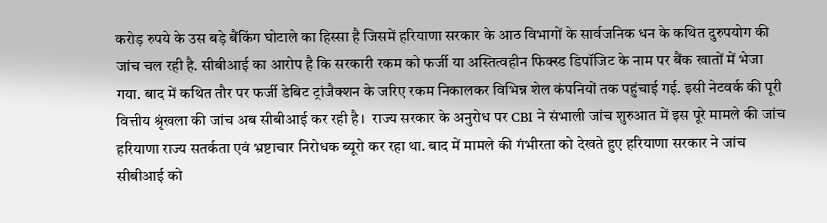करोड़ रुपये के उस बड़े बैंकिंग घोटाले का हिस्सा है जिसमें हरियाणा सरकार के आठ विभागों के सार्वजनिक धन के कथित दुरुपयोग की जांच चल रही है. सीबीआई का आरोप है कि सरकारी रकम को फर्जी या अस्तित्वहीन फिक्स्ड डिपॉजिट के नाम पर बैंक खातों में भेजा गया. बाद में कथित तौर पर फर्जी डेबिट ट्रांजैक्शन के जरिए रकम निकालकर विभिन्न शेल कंपनियों तक पहुंचाई गई. इसी नेटवर्क की पूरी वित्तीय श्रृंखला की जांच अब सीबीआई कर रही है।  राज्य सरकार के अनुरोध पर CBI ने संभाली जांच शुरुआत में इस पूरे मामले की जांच हरियाणा राज्य सतर्कता एवं भ्रष्टाचार निरोधक ब्यूरो कर रहा था. बाद में मामले की गंभीरता को देखते हुए हरियाणा सरकार ने जांच सीबीआई को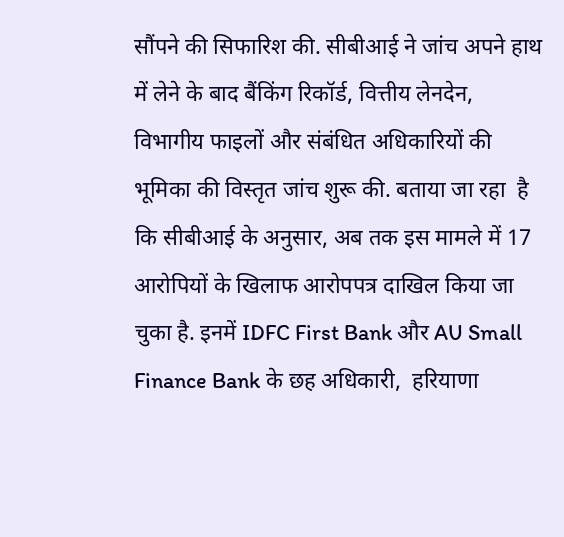सौंपने की सिफारिश की. सीबीआई ने जांच अपने हाथ में लेने के बाद बैंकिंग रिकॉर्ड, वित्तीय लेनदेन, विभागीय फाइलों और संबंधित अधिकारियों की भूमिका की विस्तृत जांच शुरू की. बताया जा रहा  है कि सीबीआई के अनुसार, अब तक इस मामले में 17 आरोपियों के खिलाफ आरोपपत्र दाखिल किया जा चुका है. इनमें IDFC First Bank और AU Small Finance Bank के छह अधिकारी,  हरियाणा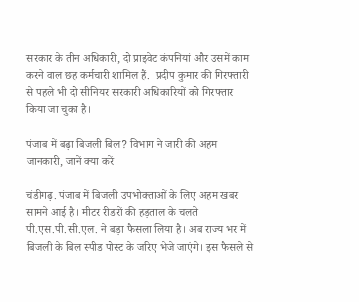सरकार के तीन अधिकारी, दो प्राइवेट कंपनियां और उसमें काम करने वाल छह कर्मचारी शामिल हैं.  प्रदीप कुमार की गिरफ्तारी से पहले भी दो सीनियर सरकारी अधिकारियों को गिरफ्तार किया जा चुका है।

पंजाब में बढ़ा बिजली बिल? विभाग ने जारी की अहम जानकारी, जानें क्या करें

चंडीगढ़. पंजाब में बिजली उपभोक्ताओं के लिए अहम खबर सामने आई है। मीटर रीडरों की हड़ताल के चलते पी.एस.पी.सी.एल. ने बड़ा फैसला लिया है। अब राज्य भर में बिजली के बिल स्पीड पोस्ट के जरिए भेजे जाएंगे। इस फैसले से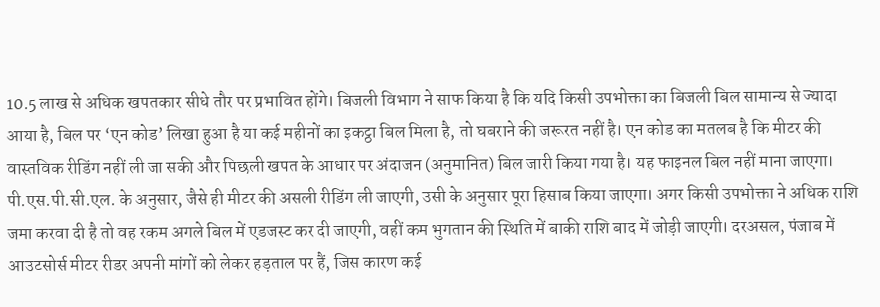10.5 लाख से अधिक खपतकार सीधे तौर पर प्रभावित होंगे। बिजली विभाग ने साफ किया है कि यदि किसी उपभोक्ता का बिजली बिल सामान्य से ज्यादा आया है, बिल पर ‘एन कोड’ लिखा हुआ है या कई महीनों का इकट्ठा बिल मिला है, तो घबराने की जरूरत नहीं है। एन कोड का मतलब है कि मीटर की वास्तविक रीडिंग नहीं ली जा सकी और पिछली खपत के आधार पर अंदाजन (अनुमानित) बिल जारी किया गया है। यह फाइनल बिल नहीं माना जाएगा। पी.एस.पी.सी.एल. के अनुसार, जैसे ही मीटर की असली रीडिंग ली जाएगी, उसी के अनुसार पूरा हिसाब किया जाएगा। अगर किसी उपभोक्ता ने अधिक राशि जमा करवा दी है तो वह रकम अगले बिल में एडजस्ट कर दी जाएगी, वहीं कम भुगतान की स्थिति में बाकी राशि बाद में जोड़ी जाएगी। दरअसल, पंजाब में आउटसोर्स मीटर रीडर अपनी मांगों को लेकर हड़ताल पर हैं, जिस कारण कई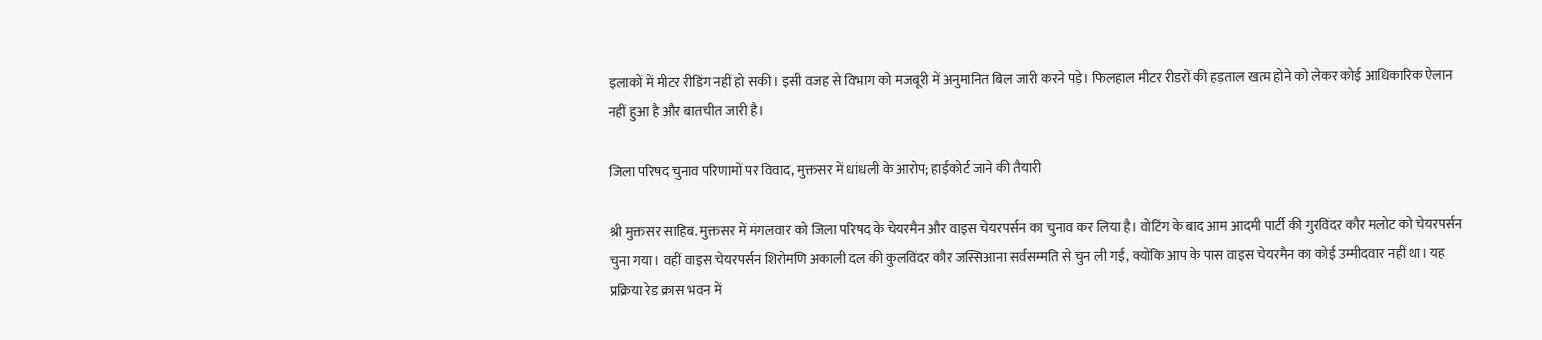इलाकों में मीटर रीडिंग नहीं हो सकी। इसी वजह से विभाग को मजबूरी में अनुमानित बिल जारी करने पड़े। फिलहाल मीटर रीडरों की हड़ताल खत्म होने को लेकर कोई आधिकारिक ऐलान नहीं हुआ है और बातचीत जारी है।

जिला परिषद चुनाव परिणामों पर विवाद, मुक्तसर में धांधली के आरोप; हाईकोर्ट जाने की तैयारी

श्री मुक्तसर साहिब. मुक्तसर में मंगलवार को जिला परिषद के चेयरमैन और वाइस चेयरपर्सन का चुनाव कर लिया है। वोटिंग के बाद आम आदमी पार्टी की गुरविंदर कौर मलोट को चेयरपर्सन चुना गया। वहीं वाइस चेयरपर्सन शिरोमणि अकाली दल की कुलविंदर कौर जस्सिआना सर्वसम्मति से चुन ली गईं, क्योंकि आप के पास वाइस चेयरमैन का कोई उम्मीदवार नहीं था। यह प्रक्रिया रेड क्रास भवन में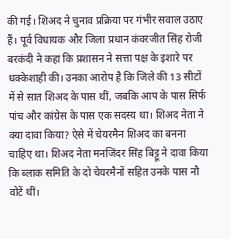की गई। शिअद ने चुनाव प्रक्रिया पर गंभीर सवाल उठाए हैं। पूर्व विधायक और जिला प्रधान कंवरजीत सिंह रोजी बरकंदी ने कहा कि प्रशासन ने सत्ता पक्ष के इशारे पर धक्केशाही की। उनका आरोप है कि जिले की 13 सीटों में से सात शिअद के पास थीं, जबकि आप के पास सिर्फ पांच और कांग्रेस के पास एक सदस्य था। शिअद नेता ने क्या दावा किया? ऐसे में चेयरमैन शिअद का बनना चाहिए था। शिअद नेता मनजिंदर सिंह बिट्टू ने दावा किया कि ब्लाक समिति के दो चेयरमैनों सहित उनके पास नौ वोटें थीं।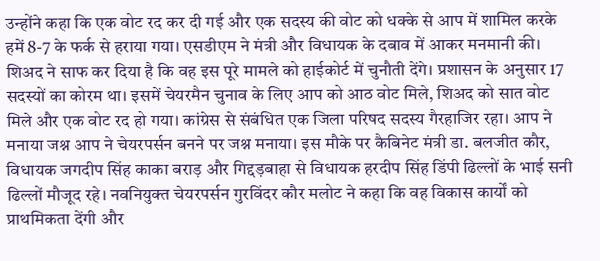उन्होंने कहा कि एक वोट रद कर दी गई और एक सदस्य की वोट को धक्के से आप में शामिल करके हमें 8-7 के फर्क से हराया गया। एसडीएम ने मंत्री और विधायक के दबाव में आकर मनमानी की। शिअद ने साफ कर दिया है कि वह इस पूरे मामले को हाईकोर्ट में चुनौती देंगे। प्रशासन के अनुसार 17 सदस्यों का कोरम था। इसमें चेयरमैन चुनाव के लिए आप को आठ वोट मिले, शिअद को सात वोट मिले और एक वोट रद हो गया। कांग्रेस से संबंधित एक जिला परिषद सदस्य गैरहाजिर रहा। आप ने मनाया जश्न आप ने चेयरपर्सन बनने पर जश्न मनाया। इस मौके पर कैबिनेट मंत्री डा. बलजीत कौर, विधायक जगदीप सिंह काका बराड़ और गिद्दड़बाहा से विधायक हरदीप सिंह डिंपी ढिल्लों के भाई सनी ढिल्लों मौजूद रहे। नवनियुक्त चेयरपर्सन गुरविंदर कौर मलोट ने कहा कि वह विकास कार्यों को प्राथमिकता देंगी और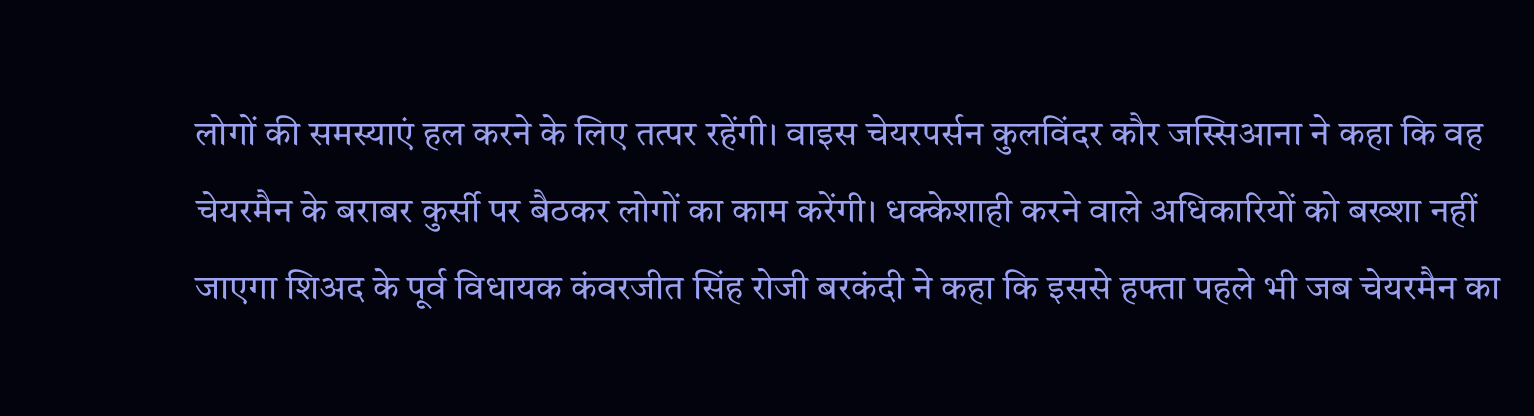लोगों की समस्याएं हल करने के लिए तत्पर रहेंगी। वाइस चेयरपर्सन कुलविंदर कौर जस्सिआना ने कहा कि वह चेयरमैन के बराबर कुर्सी पर बैठकर लोगों का काम करेंगी। धक्केशाही करने वाले अधिकारियों को बख्शा नहीं जाएगा शिअद के पूर्व विधायक कंवरजीत सिंह रोजी बरकंदी ने कहा कि इससे हफ्ता पहले भी जब चेयरमैन का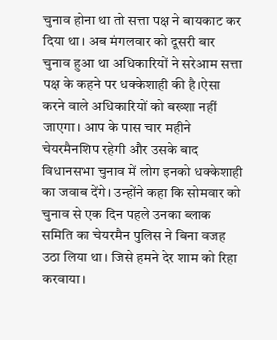चुनाव होना था तो सत्ता पक्ष ने बायकाट कर दिया था। अब मंगलवार को दूसरी बार चुनाव हुआ था अधिकारियों ने सरेआम सत्ता पक्ष के कहने पर धक्केशाही की है।‌ऐसा करने वाले अधिकारियों को बख्शा नहीं जाएगा। आप के पास चार महीने चेयरमैनशिप रहेगी और उसके बाद विधानसभा चुनाव में लोग इनको धक्केशाही का जवाब देंगे। उन्होंने कहा कि सोमवार को चुनाव से एक दिन पहले उनका ब्लाक समिति का चेयरमैन पुलिस ने बिना वजह उठा लिया था। जिसे हमने देर शाम को रिहा करवाया।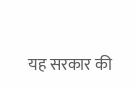यह सरकार की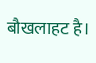बौखलाहट है।